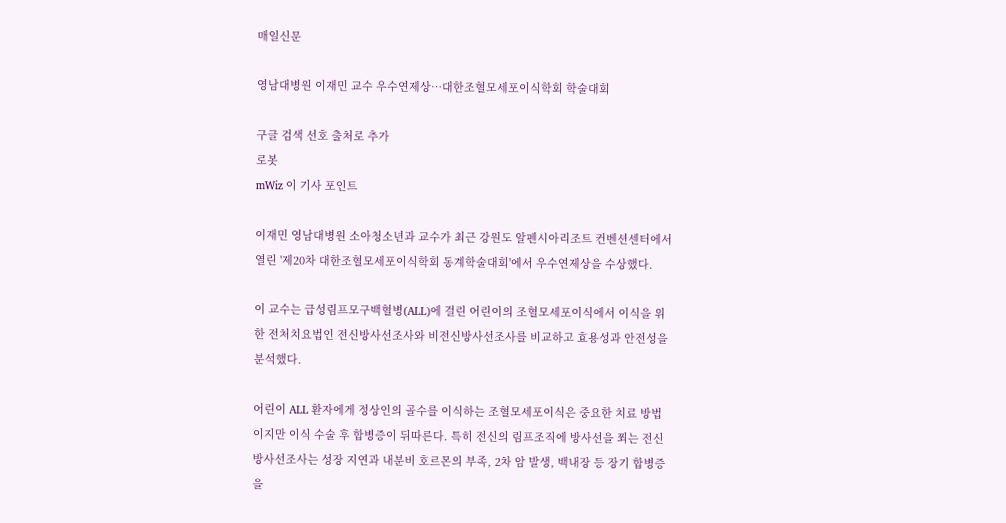매일신문

영남대병원 이재민 교수 우수연제상…대한조혈모세포이식학회 학술대회

구글 검색 선호 출처로 추가
로봇
mWiz 이 기사 포인트

이재민 영남대병원 소아청소년과 교수가 최근 강원도 알펜시아리조트 컨벤션센터에서 열린 '제20차 대한조혈모세포이식학회 동계학술대회'에서 우수연제상을 수상했다.

이 교수는 급성림프모구백혈병(ALL)에 걸린 어린이의 조혈모세포이식에서 이식을 위한 전처치요법인 전신방사선조사와 비전신방사선조사를 비교하고 효용성과 안전성을 분석했다.

어린이 ALL 환자에게 정상인의 골수를 이식하는 조혈모세포이식은 중요한 치료 방법이지만 이식 수술 후 합병증이 뒤따른다. 특히 전신의 림프조직에 방사선을 쬐는 전신방사선조사는 성장 지연과 내분비 호르몬의 부족, 2차 암 발생, 백내장 등 장기 합병증을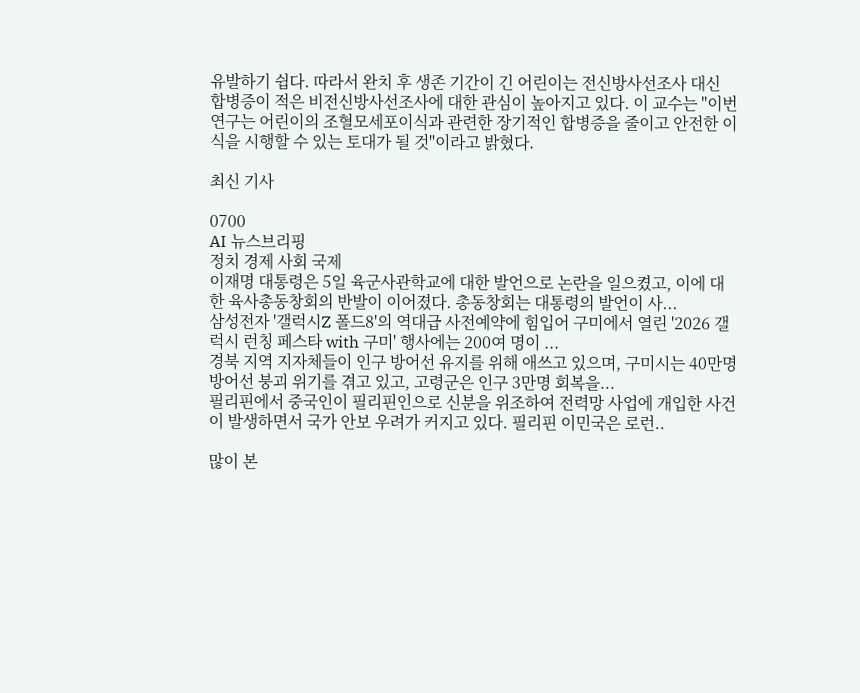유발하기 쉽다. 따라서 완치 후 생존 기간이 긴 어린이는 전신방사선조사 대신 합병증이 적은 비전신방사선조사에 대한 관심이 높아지고 있다. 이 교수는 "이번 연구는 어린이의 조혈모세포이식과 관련한 장기적인 합병증을 줄이고 안전한 이식을 시행할 수 있는 토대가 될 것"이라고 밝혔다.

최신 기사

0700
AI 뉴스브리핑
정치 경제 사회 국제
이재명 대통령은 5일 육군사관학교에 대한 발언으로 논란을 일으켰고, 이에 대한 육사총동창회의 반발이 이어졌다. 총동창회는 대통령의 발언이 사...
삼성전자 '갤럭시Z 폴드8'의 역대급 사전예약에 힘입어 구미에서 열린 '2026 갤럭시 런칭 페스타 with 구미' 행사에는 200여 명이 ...
경북 지역 지자체들이 인구 방어선 유지를 위해 애쓰고 있으며, 구미시는 40만명 방어선 붕괴 위기를 겪고 있고, 고령군은 인구 3만명 회복을...
필리핀에서 중국인이 필리핀인으로 신분을 위조하여 전력망 사업에 개입한 사건이 발생하면서 국가 안보 우려가 커지고 있다. 필리핀 이민국은 로런..

많이 본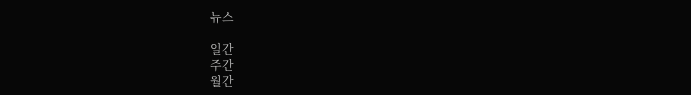뉴스

일간
주간
월간